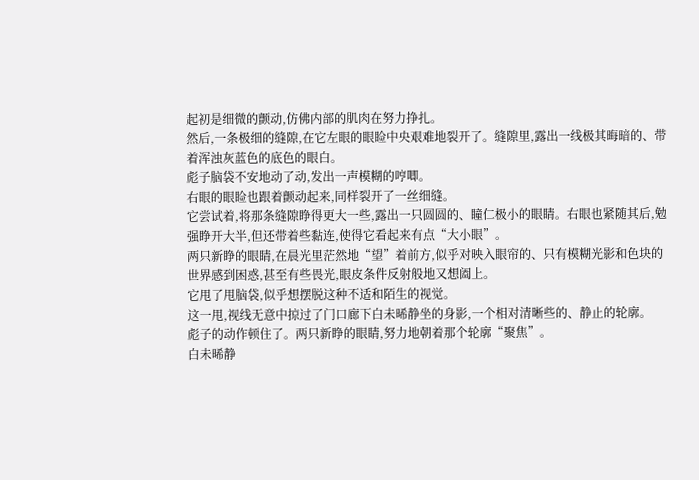起初是细微的颤动,仿佛内部的肌肉在努力挣扎。
然后,一条极细的缝隙,在它左眼的眼睑中央艰难地裂开了。缝隙里,露出一线极其晦暗的、带着浑浊灰蓝色的底色的眼白。
彪子脑袋不安地动了动,发出一声模糊的哼唧。
右眼的眼睑也跟着颤动起来,同样裂开了一丝细缝。
它尝试着,将那条缝隙睁得更大一些,露出一只圆圆的、瞳仁极小的眼睛。右眼也紧随其后,勉强睁开大半,但还带着些黏连,使得它看起来有点“大小眼”。
两只新睁的眼睛,在晨光里茫然地“望”着前方,似乎对映入眼帘的、只有模糊光影和色块的世界感到困惑,甚至有些畏光,眼皮条件反射般地又想阖上。
它甩了甩脑袋,似乎想摆脱这种不适和陌生的视觉。
这一甩,视线无意中掠过了门口廊下白未晞静坐的身影,一个相对清晰些的、静止的轮廓。
彪子的动作顿住了。两只新睁的眼睛,努力地朝着那个轮廓“聚焦”。
白未晞静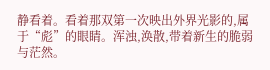静看着。看着那双第一次映出外界光影的,属于“彪”的眼睛。浑浊,涣散,带着新生的脆弱与茫然。